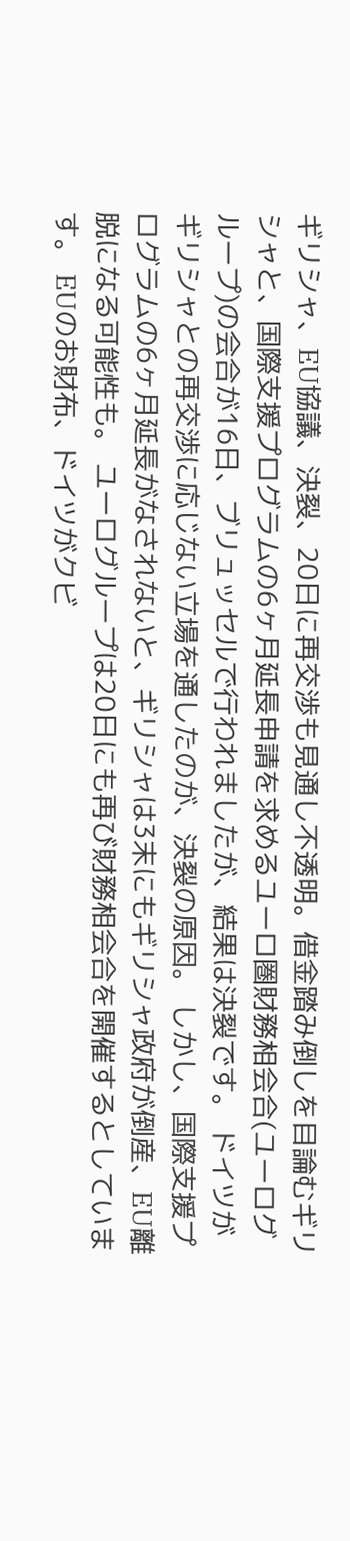ギリシャ、EU協議、決裂、20日に再交渉も見通し不透明。借金踏み倒しを目論むギリシャと、国際支援プログラムの6ヶ月延長申請を求めるユーロ圏財務相会合(ユーログループ)の会合が16日、ブリュッセルで行われましたが、結果は決裂です。 ドイツがギリシャとの再交渉に応じない立場を通したのが、決裂の原因。 しかし、国際支援プログラムの6ヶ月延長がなされないと、ギリシャは3末にもギリシャ政府が倒産、EU離脱になる可能性も。 ユーログループは20日にも再び財務相会合を開催するとしています。 EUのお財布、ドイツがクビ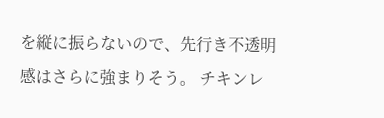を縦に振らないので、先行き不透明感はさらに強まりそう。 チキンレ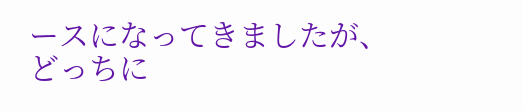ースになってきましたが、どっちに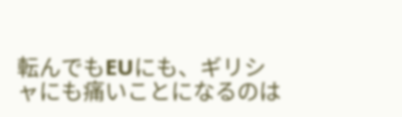転んでもEUにも、ギリシャにも痛いことになるのは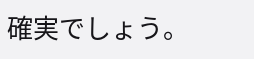確実でしょう。